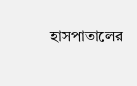হাসপাতালের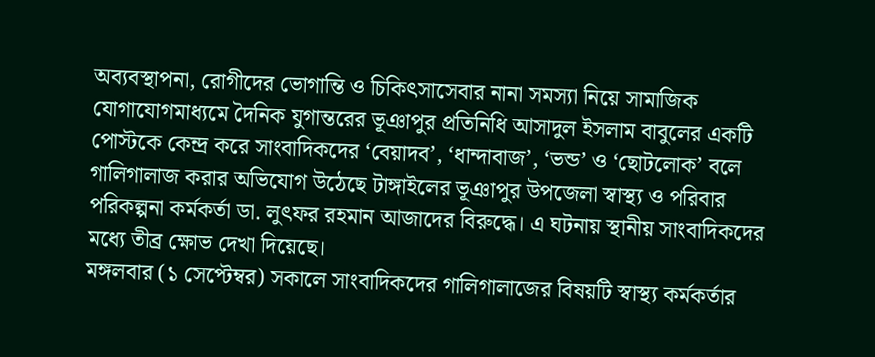অব্যবস্থাপনা, রোগীদের ভোগান্তি ও চিকিৎসাসেবার নানা সমস্যা নিয়ে সামাজিক যোগাযোগমাধ্যমে দৈনিক যুগান্তরের ভূঞাপুর প্রতিনিধি আসাদুল ইসলাম বাবুলের একটি পোস্টকে কেন্দ্র করে সাংবাদিকদের ‘বেয়াদব’, ‘ধান্দাবাজ’, ‘ভন্ড’ ও ‘ছোটলোক’ বলে গালিগালাজ করার অভিযোগ উঠেছে টাঙ্গাইলের ভূঞাপুর উপজেলা স্বাস্থ্য ও পরিবার পরিকল্পনা কর্মকর্তা ডা. লুৎফর রহমান আজাদের বিরুদ্ধে। এ ঘটনায় স্থানীয় সাংবাদিকদের মধ্যে তীব্র ক্ষোভ দেখা দিয়েছে।
মঙ্গলবার (১ সেপ্টেম্বর) সকালে সাংবাদিকদের গালিগালাজের বিষয়টি স্বাস্থ্য কর্মকর্তার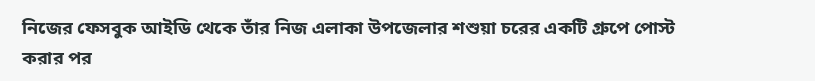নিজের ফেসবুক আইডি থেকে তাঁর নিজ এলাকা উপজেলার শশুয়া চরের একটি গ্রুপে পোস্ট করার পর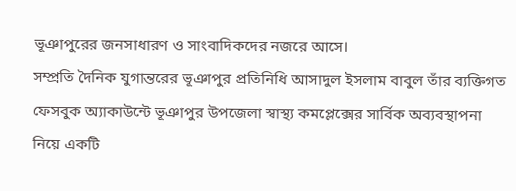ভূঞাপুরের জনসাধারণ ও সাংবাদিকদের নজরে আসে।
সম্প্রতি দৈনিক যুগান্তরের ভূঞাপুর প্রতিনিধি আসাদুল ইসলাম বাবুল তাঁর ব্যক্তিগত ফেসবুক অ্যাকাউন্টে ভূঞাপুর উপজেলা স্বাস্থ্য কমপ্লেক্সের সার্বিক অব্যবস্থাপনা নিয়ে একটি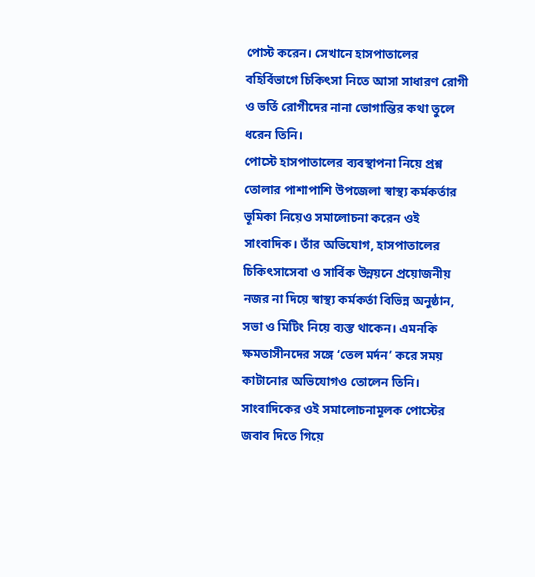পোস্ট করেন। সেখানে হাসপাতালের বহির্বিভাগে চিকিৎসা নিতে আসা সাধারণ রোগী ও ভর্তি রোগীদের নানা ভোগান্তির কথা তুলে ধরেন তিনি।
পোস্টে হাসপাতালের ব্যবস্থাপনা নিয়ে প্রশ্ন তোলার পাশাপাশি উপজেলা স্বাস্থ্য কর্মকর্তার ভূমিকা নিয়েও সমালোচনা করেন ওই সাংবাদিক। তাঁর অভিযোগ, হাসপাতালের চিকিৎসাসেবা ও সার্বিক উন্নয়নে প্রয়োজনীয় নজর না দিয়ে স্বাস্থ্য কর্মকর্তা বিভিন্ন অনুষ্ঠান, সভা ও মিটিং নিয়ে ব্যস্ত থাকেন। এমনকি ক্ষমতাসীনদের সঙ্গে ‘তেল মর্দন’ করে সময় কাটানোর অভিযোগও তোলেন তিনি।
সাংবাদিকের ওই সমালোচনামূলক পোস্টের জবাব দিতে গিয়ে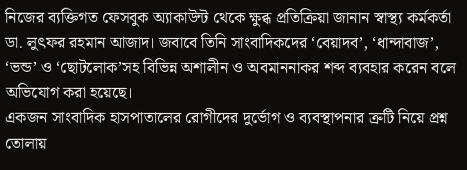নিজের ব্যক্তিগত ফেসবুক অ্যাকাউন্ট থেকে ক্ষুব্ধ প্রতিক্রিয়া জানান স্বাস্থ্য কর্মকর্তা ডা. লুৎফর রহমান আজাদ। জবাবে তিনি সাংবাদিকদের ‘বেয়াদব’, ‘ধান্দাবাজ’, ‘ভন্ড’ ও ‘ছোটলোক’সহ বিভিন্ন অশালীন ও অবমাননাকর শব্দ ব্যবহার করেন বলে অভিযোগ করা হয়েছে।
একজন সাংবাদিক হাসপাতালের রোগীদের দুর্ভোগ ও ব্যবস্থাপনার ত্রুটি নিয়ে প্রশ্ন তোলায়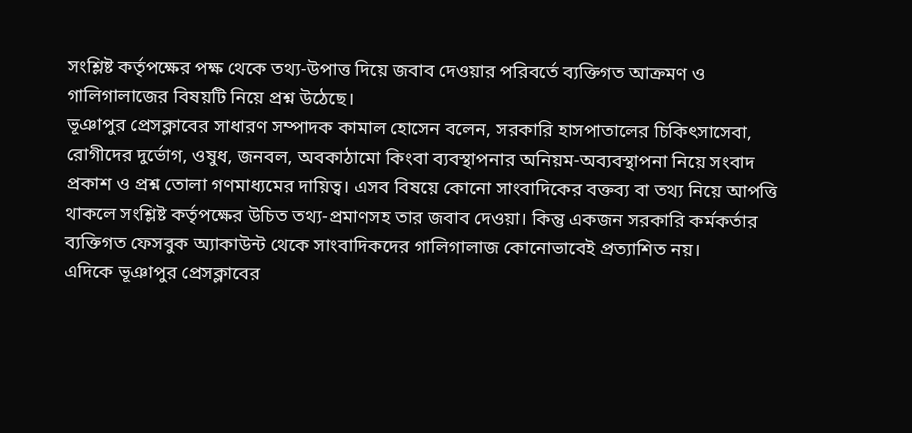সংশ্লিষ্ট কর্তৃপক্ষের পক্ষ থেকে তথ্য-উপাত্ত দিয়ে জবাব দেওয়ার পরিবর্তে ব্যক্তিগত আক্রমণ ও গালিগালাজের বিষয়টি নিয়ে প্রশ্ন উঠেছে।
ভূঞাপুর প্রেসক্লাবের সাধারণ সম্পাদক কামাল হোসেন বলেন, সরকারি হাসপাতালের চিকিৎসাসেবা, রোগীদের দুর্ভোগ, ওষুধ, জনবল, অবকাঠামো কিংবা ব্যবস্থাপনার অনিয়ম-অব্যবস্থাপনা নিয়ে সংবাদ প্রকাশ ও প্রশ্ন তোলা গণমাধ্যমের দায়িত্ব। এসব বিষয়ে কোনো সাংবাদিকের বক্তব্য বা তথ্য নিয়ে আপত্তি থাকলে সংশ্লিষ্ট কর্তৃপক্ষের উচিত তথ্য-প্রমাণসহ তার জবাব দেওয়া। কিন্তু একজন সরকারি কর্মকর্তার ব্যক্তিগত ফেসবুক অ্যাকাউন্ট থেকে সাংবাদিকদের গালিগালাজ কোনোভাবেই প্রত্যাশিত নয়।
এদিকে ভূঞাপুর প্রেসক্লাবের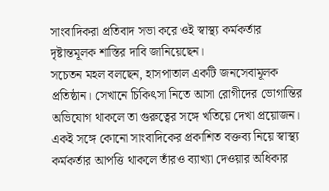সাংবাদিকরা প্রতিবাদ সভা করে ওই স্বাস্থ্য কর্মকর্তার দৃষ্টান্তমূলক শাস্তির দাবি জানিয়েছেন।
সচেতন মহল বলছেন, হাসপাতাল একটি জনসেবামূলক প্রতিষ্ঠান। সেখানে চিকিৎসা নিতে আসা রোগীদের ভোগান্তির অভিযোগ থাকলে তা গুরুত্বের সঙ্গে খতিয়ে দেখা প্রয়োজন। একই সঙ্গে কোনো সাংবাদিকের প্রকাশিত বক্তব্য নিয়ে স্বাস্থ্য কর্মকর্তার আপত্তি থাকলে তাঁরও ব্যাখ্যা দেওয়ার অধিকার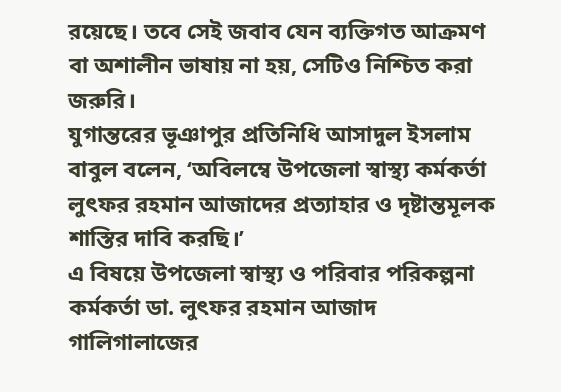রয়েছে। তবে সেই জবাব যেন ব্যক্তিগত আক্রমণ বা অশালীন ভাষায় না হয়, সেটিও নিশ্চিত করা জরুরি।
যুগান্তরের ভূঞাপুর প্রতিনিধি আসাদুল ইসলাম বাবুল বলেন, ‘অবিলম্বে উপজেলা স্বাস্থ্য কর্মকর্তা লুৎফর রহমান আজাদের প্রত্যাহার ও দৃষ্টান্তমূলক শাস্তির দাবি করছি।’
এ বিষয়ে উপজেলা স্বাস্থ্য ও পরিবার পরিকল্পনা কর্মকর্তা ডা. লুৎফর রহমান আজাদ গালিগালাজের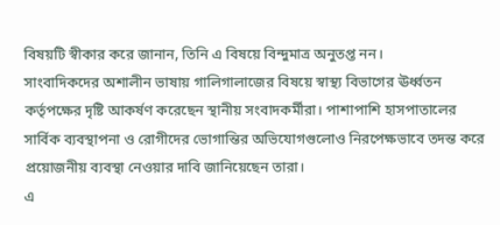বিষয়টি স্বীকার করে জানান, তিনি এ বিষয়ে বিন্দুমাত্র অনুতপ্ত নন।
সাংবাদিকদের অশালীন ভাষায় গালিগালাজের বিষয়ে স্বাস্থ্য বিভাগের ঊর্ধ্বতন কর্তৃপক্ষের দৃষ্টি আকর্ষণ করেছেন স্থানীয় সংবাদকর্মীরা। পাশাপাশি হাসপাতালের সার্বিক ব্যবস্থাপনা ও রোগীদের ভোগান্তির অভিযোগগুলোও নিরপেক্ষভাবে তদন্ত করে প্রয়োজনীয় ব্যবস্থা নেওয়ার দাবি জানিয়েছেন তারা।
এ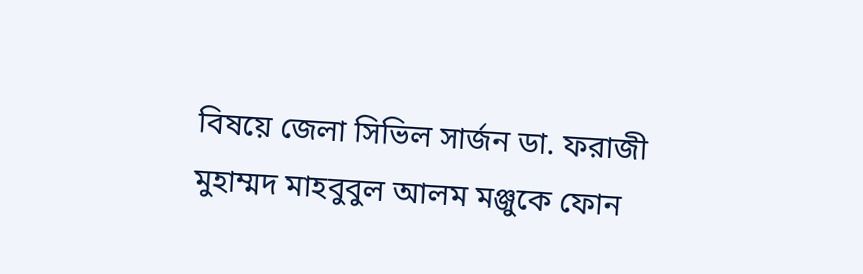বিষয়ে জেলা সিভিল সার্জন ডা. ফরাজী মুহাম্মদ মাহবুবুল আলম মঞ্জুকে ফোন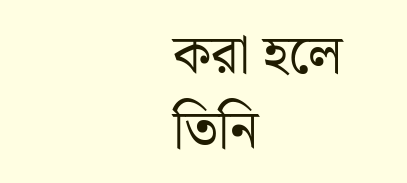করা হলে তিনি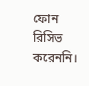ফোন রিসিভ করেননি।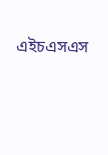এইচএসএস